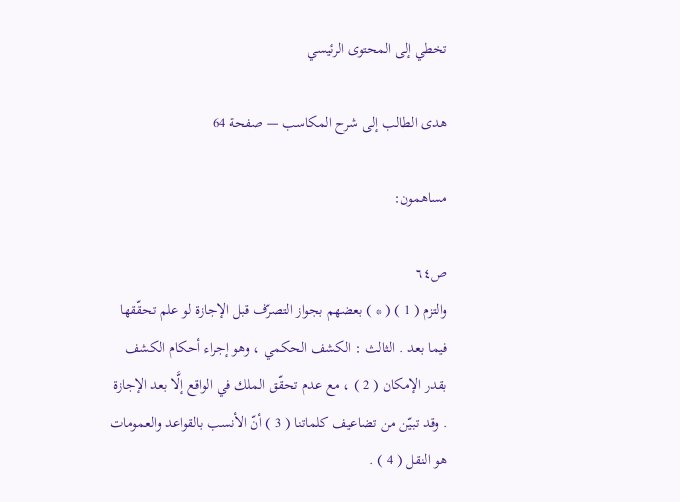تخطي إلى المحتوى الرئيسي

هدى الطالب إلى شرح المكاسب — صفحة 64

مساهمون:

ص٦٤
والتزم ( 1 ) ( * ) بعضهم بجواز التصرّف قبل الإجازة لو علم تحقّقها فيما بعد . الثالث : الكشف الحكمي ، وهو إجراء أحكام الكشف بقدر الإمكان ( 2 ) ، مع عدم تحقّق الملك في الواقع إلَّا بعد الإجازة . وقد تبيّن من تضاعيف كلماتنا ( 3 ) أنّ الأنسب بالقواعد والعمومات هو النقل ( 4 ) .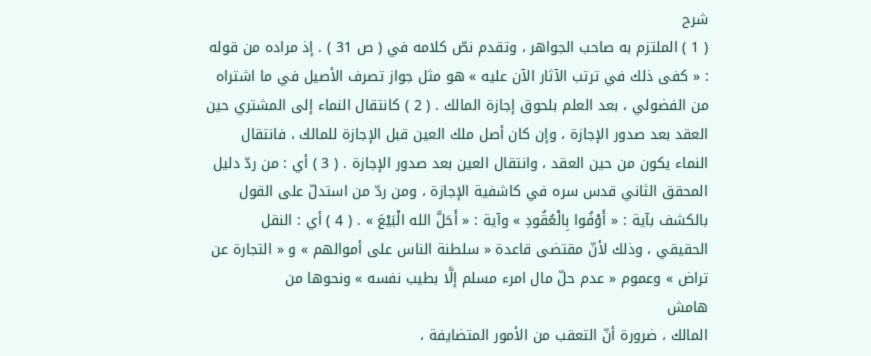شرح
( 1 ) الملتزم به صاحب الجواهر ، وتقدم نصّ كلامه في ( ص 31 ) . إذ مراده من قوله : « كفى ذلك في ترتب الآثار الآن عليه » هو مثل جواز تصرف الأصيل في ما اشتراه من الفضولي ، بعد العلم بلحوق إجازة المالك . ( 2 ) كانتقال النماء إلى المشتري حين العقد بعد صدور الإجازة ، وإن كان أصل ملك العين قبل الإجازة للمالك ، فانتقال النماء يكون من حين العقد ، وانتقال العين بعد صدور الإجازة . ( 3 ) أي : من ردّ دليل المحقق الثاني قدس سره في كاشفية الإجازة ، ومن ردّ من استدلّ على القول بالكشف بآية : « أَوْفُوا بِالْعُقُودِ » وآية : « أَحَلَّ الله الْبَيْعَ » . ( 4 ) أي : النقل الحقيقي ، وذلك لأنّ مقتضى قاعدة « سلطنة الناس على أموالهم » و « التجارة عن تراض » وعموم « عدم حلّ مال امرء مسلم إلَّا بطيب نفسه » ونحوها من
هامش
المالك ، ضرورة أنّ التعقب من الأمور المتضايفة ،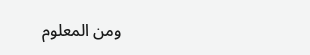ومن المعلوم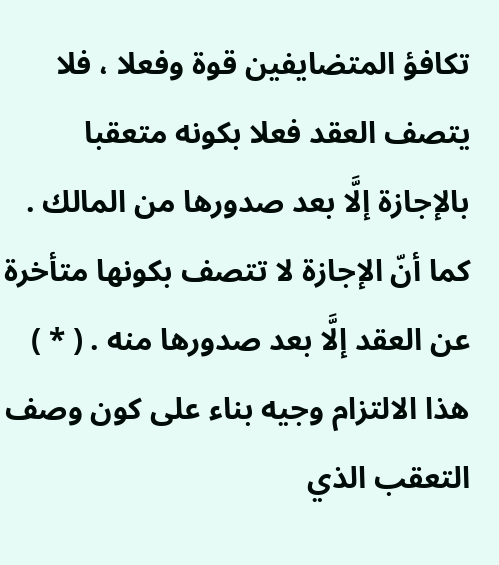تكافؤ المتضايفين قوة وفعلا ، فلا يتصف العقد فعلا بكونه متعقبا بالإجازة إلَّا بعد صدورها من المالك . كما أنّ الإجازة لا تتصف بكونها متأخرة عن العقد إلَّا بعد صدورها منه . ( * ) هذا الالتزام وجيه بناء على كون وصف التعقب الذي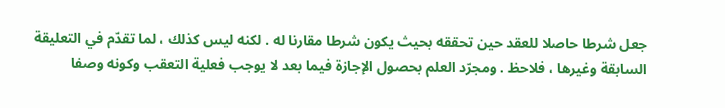جعل شرطا حاصلا للعقد حين تحققه بحيث يكون شرطا مقارنا له . لكنه ليس كذلك ، لما تقدّم في التعليقة السابقة وغيرها ، فلاحظ . ومجرّد العلم بحصول الإجازة فيما بعد لا يوجب فعلية التعقب وكونه وصفا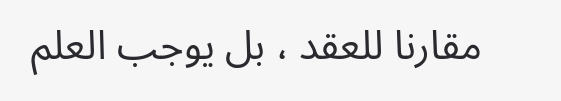مقارنا للعقد ، بل يوجب العلم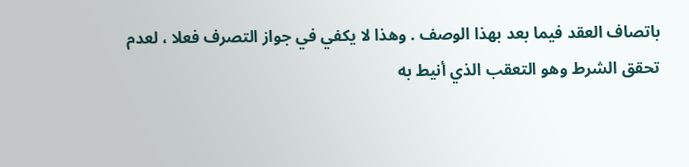باتصاف العقد فيما بعد بهذا الوصف . وهذا لا يكفي في جواز التصرف فعلا ، لعدم تحقق الشرط وهو التعقب الذي أنيط به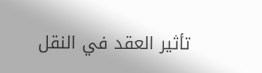تأثير العقد في النقل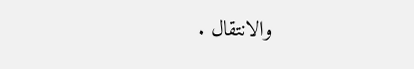والانتقال .